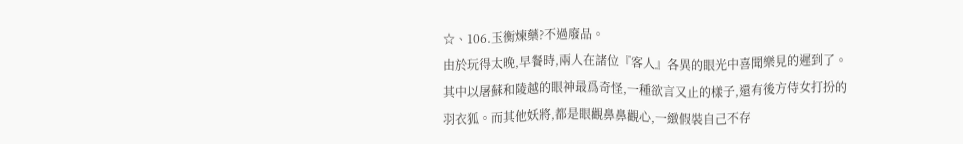☆、106.玉衡煉藥?不過廢品。
由於玩得太晚,早餐時,兩人在諸位『客人』各異的眼光中喜聞樂見的遲到了。
其中以屠蘇和陵越的眼神最爲奇怪,一種欲言又止的樣子,還有後方侍女打扮的羽衣狐。而其他妖將,都是眼觀鼻鼻觀心,一緻假裝自己不存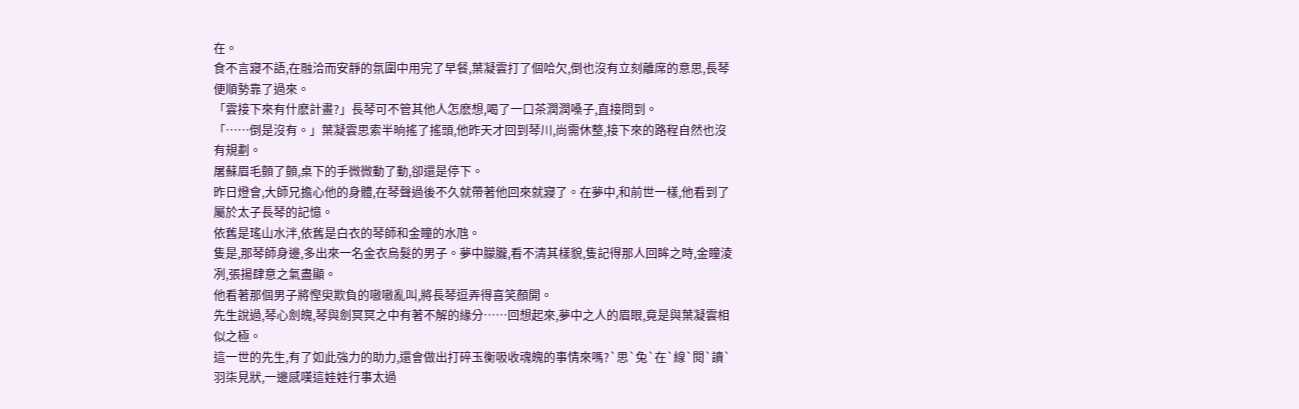在。
食不言寢不語,在融洽而安靜的氛圍中用完了早餐,葉凝雲打了個哈欠,倒也沒有立刻離席的意思,長琴便順勢靠了過來。
「雲接下來有什麽計畫?」長琴可不管其他人怎麽想,喝了一口茶潤潤嗓子,直接問到。
「……倒是沒有。」葉凝雲思索半晌搖了搖頭,他昨天才回到琴川,尚需休整,接下來的路程自然也沒有規劃。
屠蘇眉毛顫了顫,桌下的手微微動了動,卻還是停下。
昨日燈會,大師兄擔心他的身體,在琴聲過後不久就帶著他回來就寢了。在夢中,和前世一樣,他看到了屬於太子長琴的記憶。
依舊是瑤山水泮,依舊是白衣的琴師和金瞳的水虺。
隻是,那琴師身邊,多出來一名金衣烏髮的男子。夢中朦朧,看不清其樣貌,隻記得那人回眸之時,金瞳淩冽,張揚肆意之氣盡顯。
他看著那個男子將慳臾欺負的嗷嗷亂叫,將長琴逗弄得喜笑顏開。
先生說過,琴心劍魄,琴與劍冥冥之中有著不解的緣分……回想起來,夢中之人的眉眼,竟是與葉凝雲相似之極。
這一世的先生,有了如此強力的助力,還會做出打碎玉衡吸收魂魄的事情來嗎?`思`兔`在`線`閱`讀`
羽柒見狀,一邊感嘆這娃娃行事太過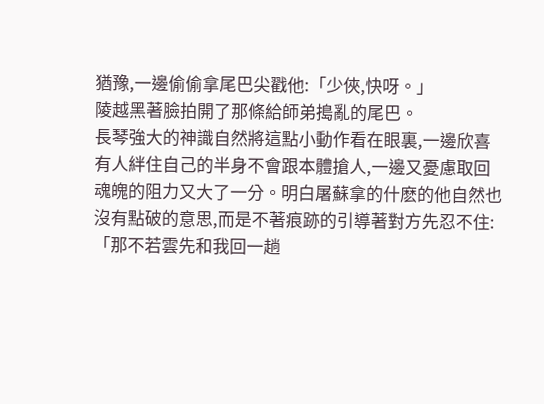猶豫,一邊偷偷拿尾巴尖戳他:「少俠,快呀。」
陵越黑著臉拍開了那條給師弟搗亂的尾巴。
長琴強大的神識自然將這點小動作看在眼裏,一邊欣喜有人絆住自己的半身不會跟本體搶人,一邊又憂慮取回魂魄的阻力又大了一分。明白屠蘇拿的什麽的他自然也沒有點破的意思,而是不著痕跡的引導著對方先忍不住:「那不若雲先和我回一趟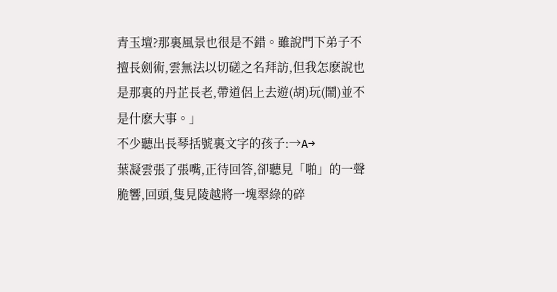青玉壇?那裏風景也很是不錯。雖說門下弟子不擅長劍術,雲無法以切磋之名拜訪,但我怎麽說也是那裏的丹芷長老,帶道侶上去遊(胡)玩(鬧)並不是什麽大事。」
不少聽出長琴括號裏文字的孩子:→A→
葉凝雲張了張嘴,正待回答,卻聽見「啪」的一聲脆響,回頭,隻見陵越將一塊翠綠的碎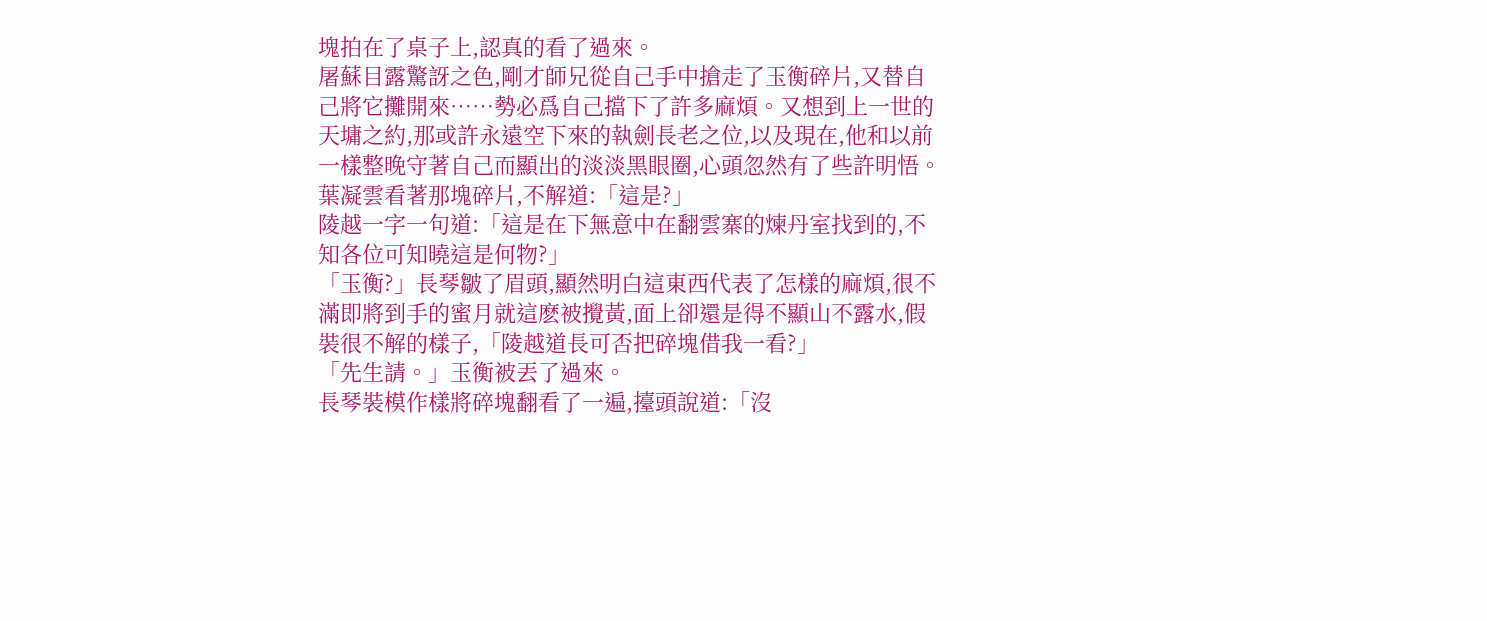塊拍在了桌子上,認真的看了過來。
屠蘇目露驚訝之色,剛才師兄從自己手中搶走了玉衡碎片,又替自己將它攤開來……勢必爲自己擋下了許多麻煩。又想到上一世的天墉之約,那或許永遠空下來的執劍長老之位,以及現在,他和以前一樣整晚守著自己而顯出的淡淡黑眼圈,心頭忽然有了些許明悟。
葉凝雲看著那塊碎片,不解道:「這是?」
陵越一字一句道:「這是在下無意中在翻雲寨的煉丹室找到的,不知各位可知曉這是何物?」
「玉衡?」長琴皺了眉頭,顯然明白這東西代表了怎樣的麻煩,很不滿即將到手的蜜月就這麽被攪黃,面上卻還是得不顯山不露水,假裝很不解的樣子,「陵越道長可否把碎塊借我一看?」
「先生請。」玉衡被丟了過來。
長琴裝模作樣將碎塊翻看了一遍,擡頭說道:「沒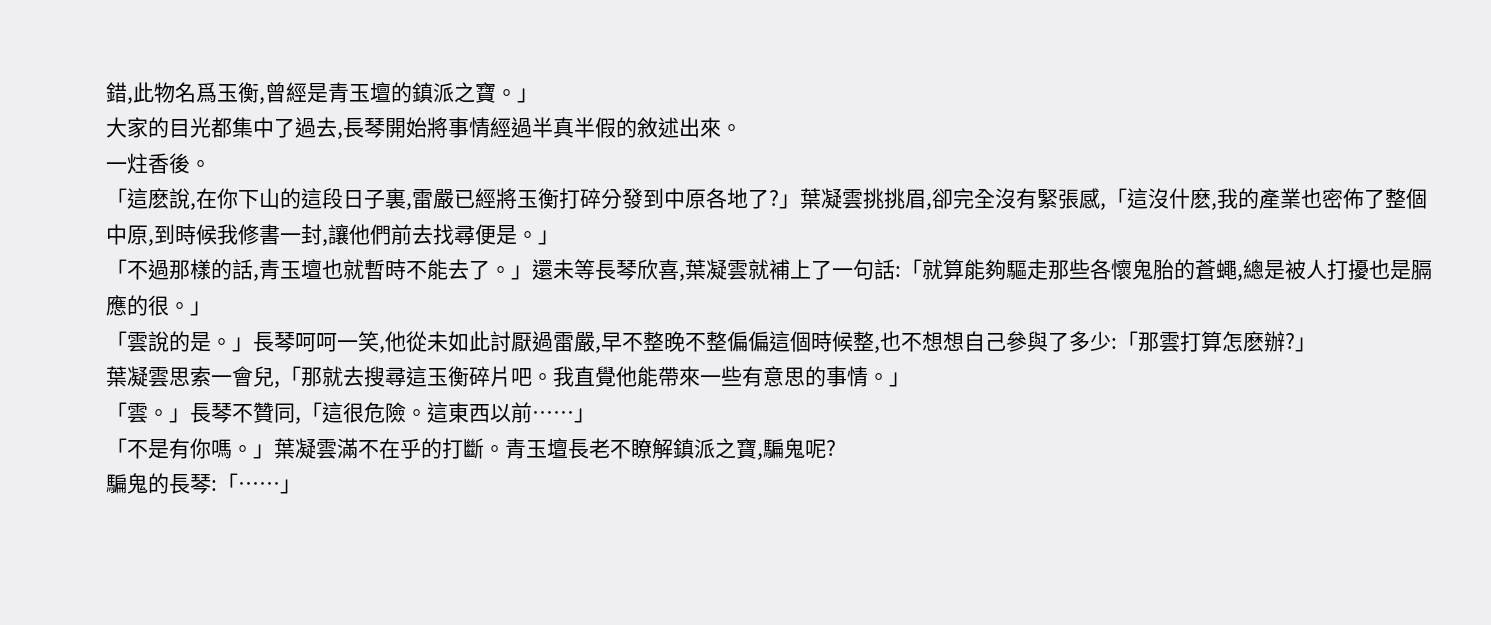錯,此物名爲玉衡,曾經是青玉壇的鎮派之寶。」
大家的目光都集中了過去,長琴開始將事情經過半真半假的敘述出來。
一炷香後。
「這麽說,在你下山的這段日子裏,雷嚴已經將玉衡打碎分發到中原各地了?」葉凝雲挑挑眉,卻完全沒有緊張感,「這沒什麽,我的產業也密佈了整個中原,到時候我修書一封,讓他們前去找尋便是。」
「不過那樣的話,青玉壇也就暫時不能去了。」還未等長琴欣喜,葉凝雲就補上了一句話:「就算能夠驅走那些各懷鬼胎的蒼蠅,總是被人打擾也是膈應的很。」
「雲說的是。」長琴呵呵一笑,他從未如此討厭過雷嚴,早不整晚不整偏偏這個時候整,也不想想自己參與了多少:「那雲打算怎麽辦?」
葉凝雲思索一會兒,「那就去搜尋這玉衡碎片吧。我直覺他能帶來一些有意思的事情。」
「雲。」長琴不贊同,「這很危險。這東西以前……」
「不是有你嗎。」葉凝雲滿不在乎的打斷。青玉壇長老不瞭解鎮派之寶,騙鬼呢?
騙鬼的長琴:「……」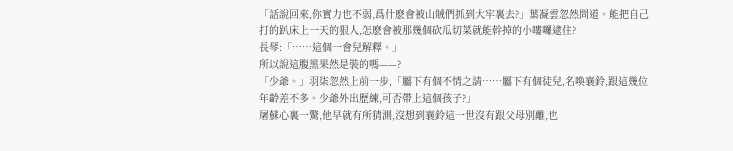「話說回來,你實力也不弱,爲什麽會被山賊們抓到大牢裏去?」葉凝雲忽然問道。能把自己打的趴床上一天的狠人,怎麽會被那幾個砍瓜切菜就能幹掉的小嘍囉逮住?
長琴:「……這個一會兒解釋。」
所以說這腹黑果然是裝的嗎——?
「少爺。」羽柒忽然上前一步,「屬下有個不情之請……屬下有個徒兒,名喚襄鈴,跟這幾位年齡差不多。少爺外出歷練,可否帶上這個孩子?」
屠蘇心裏一驚,他早就有所猜測,沒想到襄鈴這一世沒有跟父母別離,也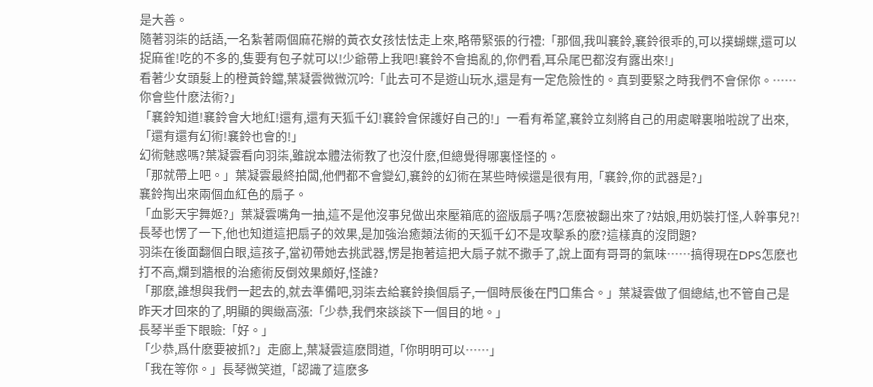是大善。
隨著羽柒的話語,一名紮著兩個麻花辮的黃衣女孩怯怯走上來,略帶緊張的行禮:「那個,我叫襄鈴,襄鈴很乖的,可以撲蝴蝶,還可以捉麻雀!吃的不多的,隻要有包子就可以!少爺帶上我吧!襄鈴不會搗亂的,你們看,耳朵尾巴都沒有露出來!」
看著少女頭髮上的橙黃鈴鐺,葉凝雲微微沉吟:「此去可不是遊山玩水,還是有一定危險性的。真到要緊之時我們不會保你。……你會些什麽法術?」
「襄鈴知道!襄鈴會大地紅!還有,還有天狐千幻!襄鈴會保護好自己的!」一看有希望,襄鈴立刻將自己的用處噼裏啪啦說了出來,「還有還有幻術!襄鈴也會的!」
幻術魅惑嗎?葉凝雲看向羽柒,雖說本體法術教了也沒什麽,但總覺得哪裏怪怪的。
「那就帶上吧。」葉凝雲最終拍闆,他們都不會變幻,襄鈴的幻術在某些時候還是很有用,「襄鈴,你的武器是?」
襄鈴掏出來兩個血紅色的扇子。
「血影天宇舞姬?」葉凝雲嘴角一抽,這不是他沒事兒做出來壓箱底的盜版扇子嗎?怎麽被翻出來了?姑娘,用奶裝打怪,人幹事兒?!
長琴也愣了一下,他也知道這把扇子的效果,是加強治癒類法術的天狐千幻不是攻擊系的麽?這樣真的沒問題?
羽柒在後面翻個白眼,這孩子,當初帶她去挑武器,愣是抱著這把大扇子就不撒手了,說上面有哥哥的氣味……搞得現在DPS怎麽也打不高,爛到牆根的治癒術反倒效果頗好,怪誰?
「那麽,誰想與我們一起去的,就去準備吧,羽柒去給襄鈴換個扇子,一個時辰後在門口集合。」葉凝雲做了個總結,也不管自己是昨天才回來的了,明顯的興緻高漲:「少恭,我們來談談下一個目的地。」
長琴半垂下眼瞼:「好。」
「少恭,爲什麽要被抓?」走廊上,葉凝雲這麽問道,「你明明可以……」
「我在等你。」長琴微笑道,「認識了這麽多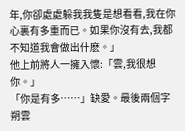年,你卻處處躲我我隻是想看看,我在你心裏有多重而已。如果你沒有去,我都不知道我會做出什麽。」
他上前將人一擁入懷:「雲,我很想你。」
「你是有多……」缺愛。最後兩個字朔雲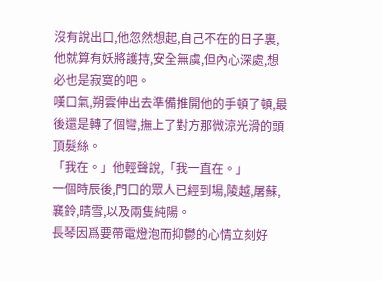沒有說出口,他忽然想起,自己不在的日子裏,他就算有妖將護持,安全無虞,但內心深處,想必也是寂寞的吧。
嘆口氣,朔雲伸出去準備推開他的手頓了頓,最後還是轉了個彎,撫上了對方那微涼光滑的頭頂髮絲。
「我在。」他輕聲說,「我一直在。」
一個時辰後,門口的眾人已經到場,陵越,屠蘇,襄鈴,晴雪,以及兩隻純陽。
長琴因爲要帶電燈泡而抑鬱的心情立刻好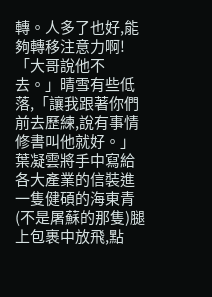轉。人多了也好,能夠轉移注意力啊!
「大哥說他不去。」晴雪有些低落,「讓我跟著你們前去歷練,說有事情修書叫他就好。」
葉凝雲將手中寫給各大產業的信裝進一隻健碩的海東青(不是屠蘇的那隻)腿上包裹中放飛,點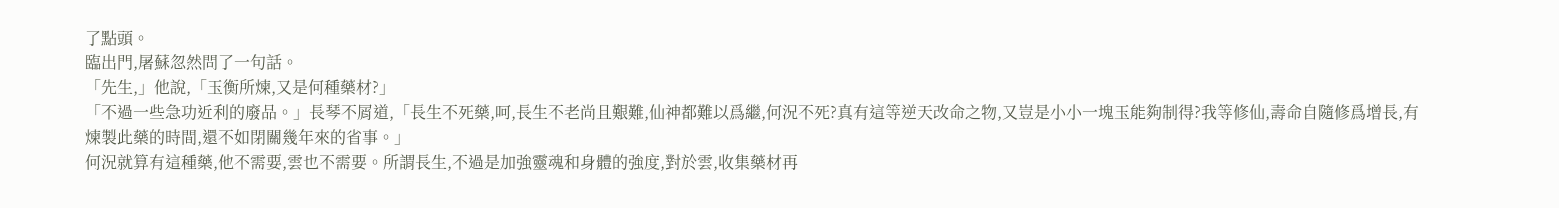了點頭。
臨出門,屠蘇忽然問了一句話。
「先生,」他說,「玉衡所煉,又是何種藥材?」
「不過一些急功近利的廢品。」長琴不屑道,「長生不死藥,呵,長生不老尚且艱難,仙神都難以爲繼,何況不死?真有這等逆天改命之物,又豈是小小一塊玉能夠制得?我等修仙,壽命自隨修爲增長,有煉製此藥的時間,還不如閉關幾年來的省事。」
何況就算有這種藥,他不需要,雲也不需要。所謂長生,不過是加強靈魂和身體的強度,對於雲,收集藥材再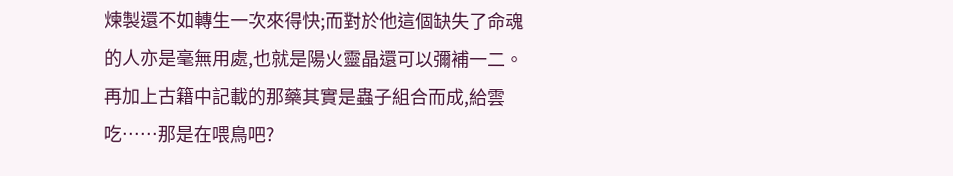煉製還不如轉生一次來得快;而對於他這個缺失了命魂的人亦是毫無用處,也就是陽火靈晶還可以彌補一二。
再加上古籍中記載的那藥其實是蟲子組合而成,給雲吃……那是在喂鳥吧?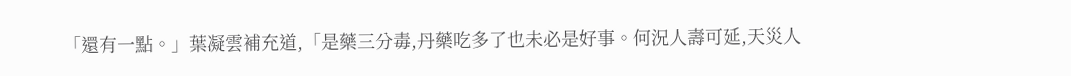「還有一點。」葉凝雲補充道,「是藥三分毒,丹藥吃多了也未必是好事。何況人壽可延,天災人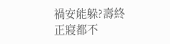禍安能躲?壽終正寢都不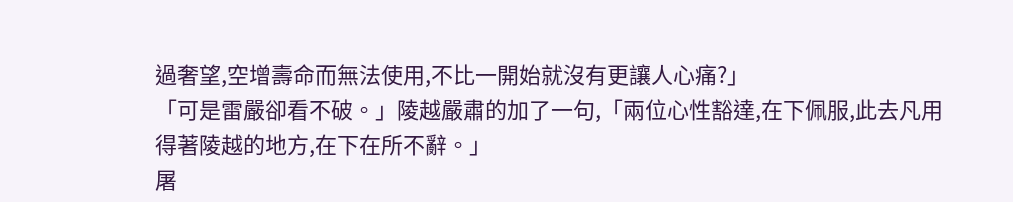過奢望,空增壽命而無法使用,不比一開始就沒有更讓人心痛?」
「可是雷嚴卻看不破。」陵越嚴肅的加了一句,「兩位心性豁達,在下佩服,此去凡用得著陵越的地方,在下在所不辭。」
屠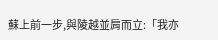蘇上前一步,與陵越並肩而立:「我亦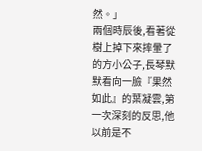然。」
兩個時辰後,看著從樹上掉下來摔暈了的方小公子,長琴默默看向一臉『果然如此』的葉凝雲,第一次深刻的反思,他以前是不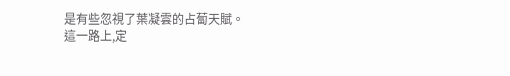是有些忽視了葉凝雲的占蔔天賦。
這一路上,定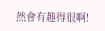然會有趣得很啊!